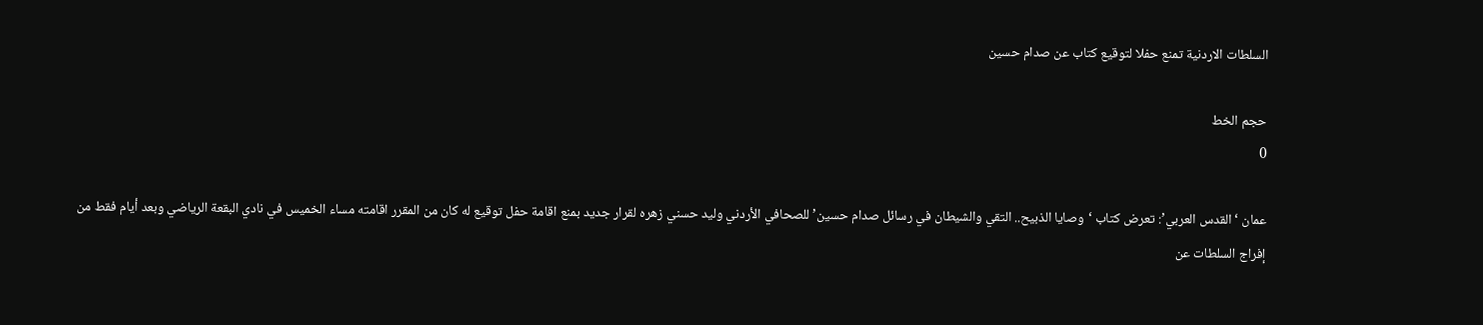السلطات الاردنية تمنع حفلا لتوقيع كتاب عن صدام حسين

حجم الخط
0

عمان ‘القدس العربي’: تعرض كتاب ‘وصايا الذبيح.. التقي والشيطان في رسائل صدام حسين’ للصحافي الأردني وليد حسني زهره لقرار جديد بمنع اقامة حفل توقيع له كان من المقرر اقامته مساء الخميس في نادي البقعة الرياضي وبعد أيام فقط من إفراج السلطات عن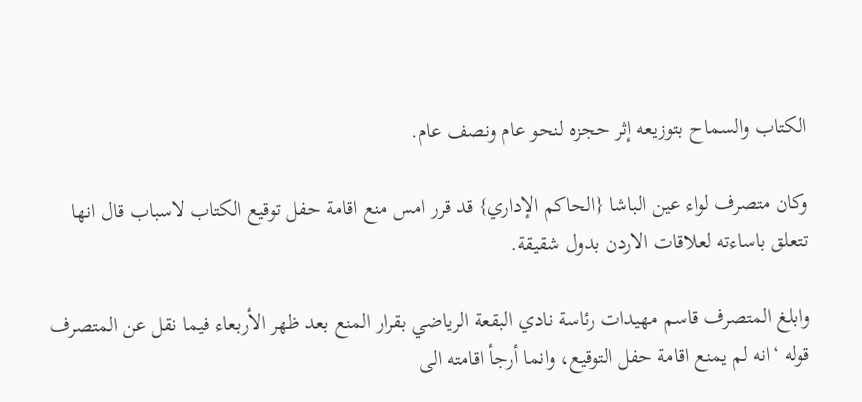الكتاب والسماح بتوزيعه إثر حجزه لنحو عام ونصف عام.

وكان متصرف لواء عين الباشا {الحاكم الإداري} قد قرر امس منع اقامة حفل توقيع الكتاب لاسباب قال انها تتعلق باساءته لعلاقات الاردن بدول شقيقة.

وابلغ المتصرف قاسم مهيدات رئاسة نادي البقعة الرياضي بقرار المنع بعد ظهر الأربعاء فيما نقل عن المتصرف قوله ‘انه لم يمنع اقامة حفل التوقيع، وانما أرجأ اقامته الى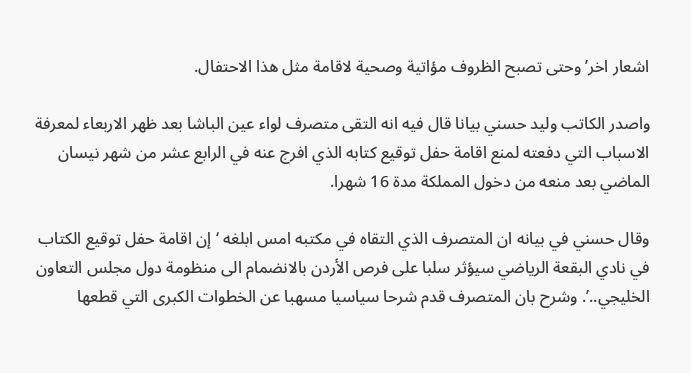اشعار اخر’ وحتى تصبح الظروف مؤاتية وصحية لاقامة مثل هذا الاحتفال.

واصدر الكاتب وليد حسني بيانا قال فيه انه التقى متصرف لواء عين الباشا بعد ظهر الاربعاء لمعرفة الاسباب التي دفعته لمنع اقامة حفل توقيع كتابه الذي افرج عنه في الرابع عشر من شهر نيسان الماضي بعد منعه من دخول المملكة مدة 16 شهرا.

وقال حسني في بيانه ان المتصرف الذي التقاه في مكتبه امس ابلغه ‘إن اقامة حفل توقيع الكتاب في نادي البقعة الرياضي سيؤثر سلبا على فرص الأردن بالانضمام الى منظومة دول مجلس التعاون الخليجي..’. وشرح بان المتصرف قدم شرحا سياسيا مسهبا عن الخطوات الكبرى التي قطعها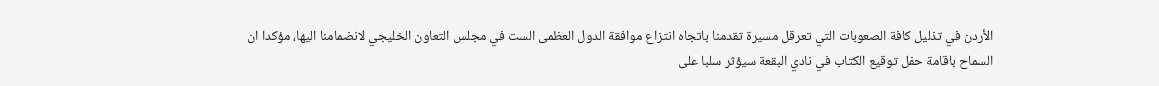الأردن في تذليل كافة الصعوبات التي تعرقل مسيرة تقدمنا باتجاه انتزاع موافقة الدول العظمى الست في مجلس التعاون الخليجي لانضمامنا اليها، مؤكدا ان السماح باقامة حفل توقيع الكتاب في نادي البقعة سيؤثر سلبا على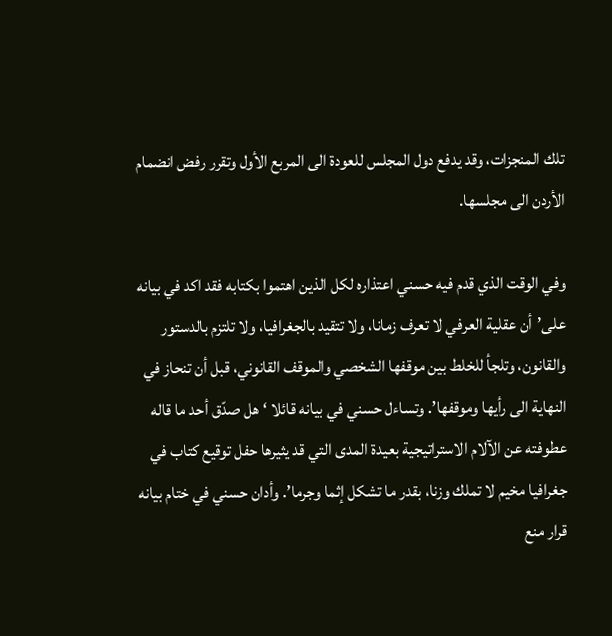تلك المنجزات، وقد يدفع دول المجلس للعودة الى المربع الأول وتقرر رفض انضمام الأردن الى مجلسها.

وفي الوقت الذي قدم فيه حسني اعتذاره لكل الذين اهتموا بكتابه فقد اكد في بيانه على’أن عقلية العرفي لا تعرف زمانا، ولا تتقيد بالجغرافيا، ولا تلتزم بالدستور والقانون، وتلجأ للخلط بين موقفها الشخصي والموقف القانوني، قبل أن تنحاز في النهاية الى رأيها وموقفها’. وتساءل حسني في بيانه قائلا ‘هل صدّق أحد ما قاله عطوفته عن الآلام الاستراتيجية بعيدة المدى التي قد يثيرها حفل توقيع كتاب في جغرافيا مخيم لا تملك وزنا، بقدر ما تشكل إثما وجرما’. وأدان حسني في ختام بيانه قرار منع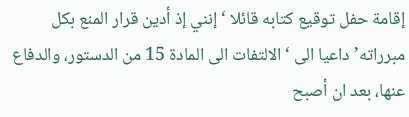إقامة حفل توقيع كتابه قائلا ‘إنني إذ أدين قرار المنع بكل مبرراته’ داعيا الى ‘الالتفات الى المادة 15 من الدستور، والدفاع عنها، بعد ان أصبح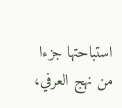استباحتها جزءا من نهج العرفي،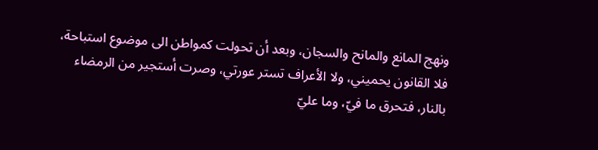ونهج المانع والمانح والسجان، وبعد أن تحولت كمواطن الى موضوع استباحة، فلا القانون يحميني، ولا الأعراف تستر عورتي، وصرت أستجير من الرمضاء بالنار، فتحرق ما فيّ، وما عليّ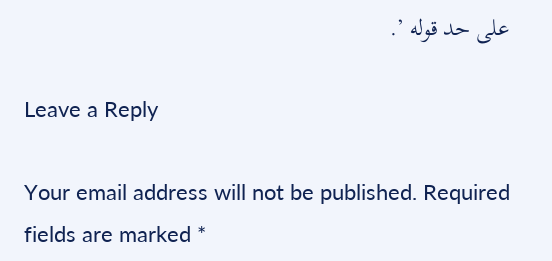على حد قوله ’.

Leave a Reply

Your email address will not be published. Required fields are marked *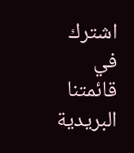اشترك في قائمتنا البريدية